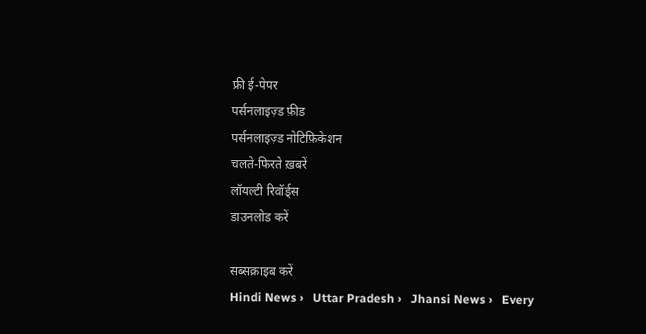फ्री ई-पेपर
पर्सनलाइज़्ड फ़ीड
पर्सनलाइज़्ड नोटिफ़िकेशन
चलते-फिरते ख़बरें
लॉयल्टी रिवॉर्ड्स
डाउनलोड करें

सब्सक्राइब करें
Hindi News ›   Uttar Pradesh ›   Jhansi News ›   Every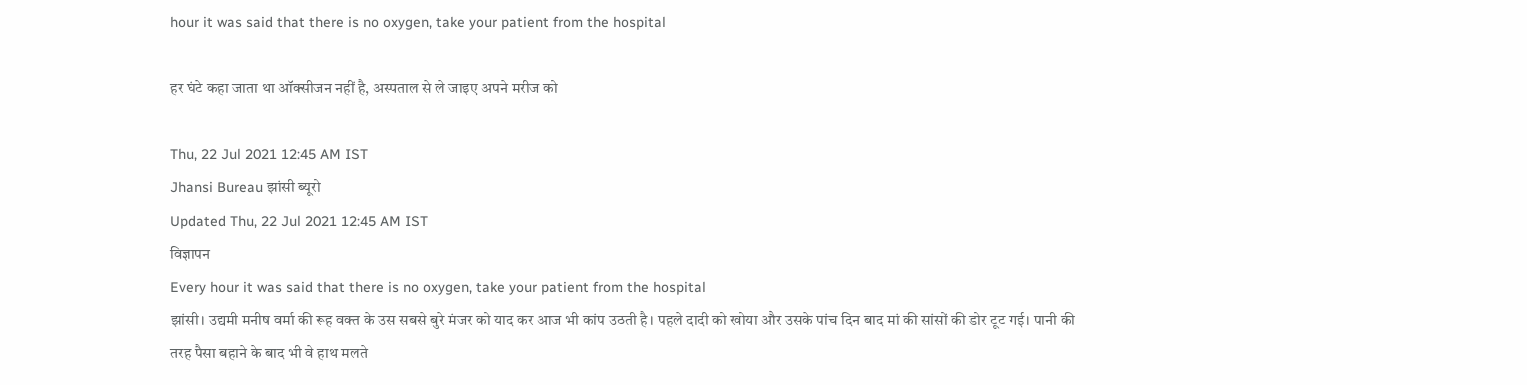hour it was said that there is no oxygen, take your patient from the hospital

हर घंटे कहा जाता था ऑक्सीजन नहीं है, अस्पताल से ले जाइए अपने मरीज को

Thu, 22 Jul 2021 12:45 AM IST
Jhansi Bureau झांसी ब्यूरो
Updated Thu, 22 Jul 2021 12:45 AM IST
विज्ञापन
Every hour it was said that there is no oxygen, take your patient from the hospital
झांसी। उद्यमी मनीष वर्मा की रूह वक्त के उस सबसे बुरे मंजर को याद कर आज भी कांप उठती है। पहले दादी को खोया और उसके पांच दिन बाद मां की सांसों की डोर टूट गई। पानी की तरह पैसा बहाने के बाद भी वे हाथ मलते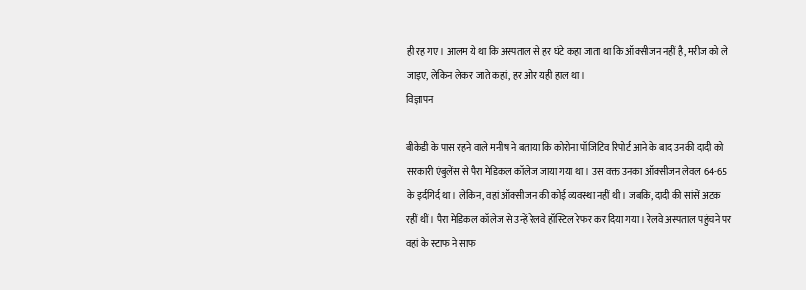ही रह गए। आलम ये था कि अस्पताल से हर घंटे कहा जाता था कि ऑक्सीजन नहीं है, मरीज को ले जाइए, लेकिन लेकर जाते कहां, हर ओर यही हाल था।
विज्ञापन

बीकेडी के पास रहने वाले मनीष ने बताया कि कोरोना पॉजिटिव रिपोर्ट आने के बाद उनकी दादी को सरकारी एंबुलेंस से पैरा मेडिकल कॉलेज जाया गया था। उस वक्त उनका ऑक्सीजन लेवल 64-65 के इर्दगिर्द था। लेकिन, वहां ऑक्सीजन की कोई व्यवस्था नहीं थी। जबकि, दादी की सांसें अटक रहीं थीं। पैरा मेडिकल कॉलेज से उन्हें रेलवे हॉस्टिल रेफर कर दिया गया। रेलवे अस्पताल पहुंचने पर वहां के स्टाफ ने साफ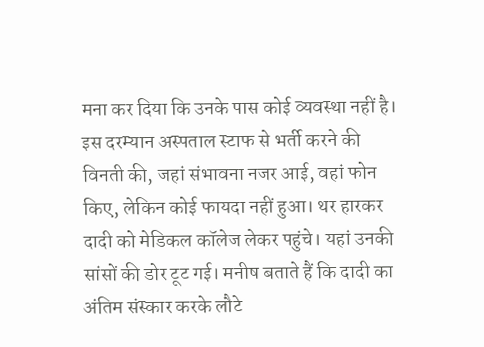मना कर दिया कि उनके पास कोई व्यवस्था नहीं है। इस दरम्यान अस्पताल स्टाफ से भर्ती करने की विनती की, जहां संभावना नजर आई, वहां फोन किए, लेकिन कोई फायदा नहीं हुआ। थर हारकर दादी को मेडिकल कॉलेज लेकर पहुंचे। यहां उनकी सांसों की डोर टूट गई। मनीष बताते हैं कि दादी का अंतिम संस्कार करके लौटे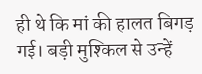ही थे कि मां की हालत बिगड़ गई। बड़ी मुश्किल से उन्हें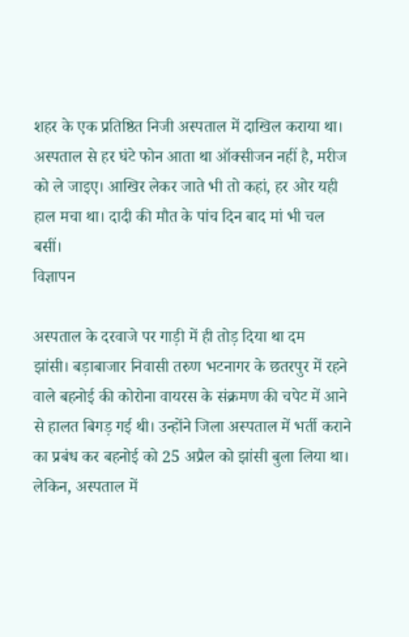शहर के एक प्रतिष्ठित निजी अस्पताल में दाखिल कराया था। अस्पताल से हर घंटे फोन आता था ऑक्सीजन नहीं है, मरीज को ले जाइए। आखिर लेकर जाते भी तो कहां, हर ओर यही हाल मचा था। दादी की मौत के पांच दिन बाद मां भी चल बसीं।
विज्ञापन

अस्पताल के दरवाजे पर गाड़ी में ही तोड़ दिया था दम
झांसी। बड़ाबाजार निवासी तरुण भटनागर के छतरपुर में रहने वाले बहनोई की कोरोना वायरस के संक्रमण की चपेट में आने से हालत बिगड़ गई थी। उन्होंने जिला अस्पताल में भर्ती कराने का प्रबंध कर बहनोई को 25 अप्रैल को झांसी बुला लिया था। लेकिन, अस्पताल में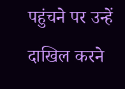पहुंचने पर उन्हें दाखिल करने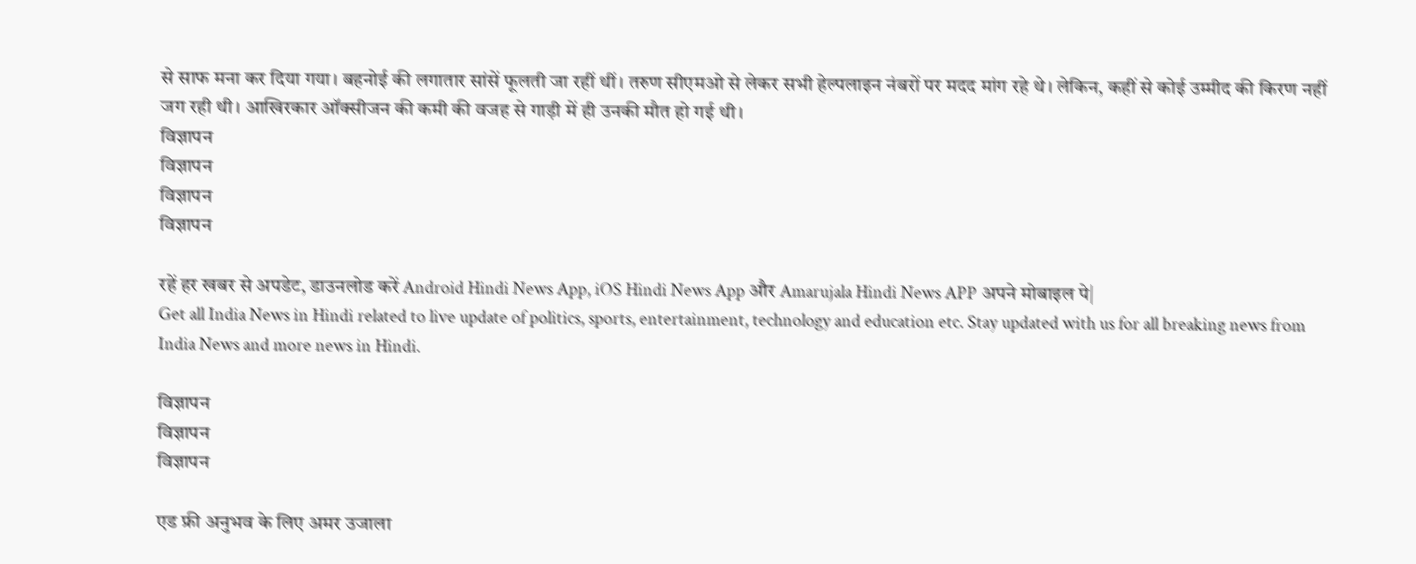से साफ मना कर दिया गया। बहनोई की लगातार सांसें फूलती जा रहीं थीं। तरुण सीएमओ से लेकर सभी हेल्पलाइन नंबरों पर मदद मांग रहे थे। लेकिन, कहीं से कोई उम्मीद की किरण नहीं जग रही थी। आखिरकार ऑक्सीजन की कमी की वजह से गाड़ी में ही उनकी मौत हो गई थी।
विज्ञापन
विज्ञापन
विज्ञापन
विज्ञापन

रहें हर खबर से अपडेट, डाउनलोड करें Android Hindi News App, iOS Hindi News App और Amarujala Hindi News APP अपने मोबाइल पे|
Get all India News in Hindi related to live update of politics, sports, entertainment, technology and education etc. Stay updated with us for all breaking news from India News and more news in Hindi.

विज्ञापन
विज्ञापन
विज्ञापन

एड फ्री अनुभव के लिए अमर उजाला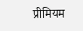प्रीमियम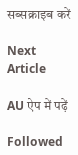सब्सक्राइब करें

Next Article

AU ऐप में पढ़ें

Followed